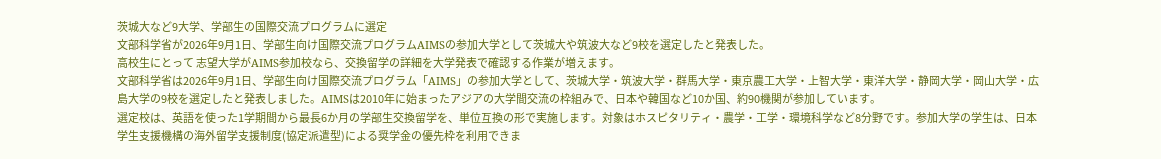茨城大など9大学、学部生の国際交流プログラムに選定
文部科学省が2026年9月1日、学部生向け国際交流プログラムAIMSの参加大学として茨城大や筑波大など9校を選定したと発表した。
高校生にとって 志望大学がAIMS参加校なら、交換留学の詳細を大学発表で確認する作業が増えます。
文部科学省は2026年9月1日、学部生向け国際交流プログラム「AIMS」の参加大学として、茨城大学・筑波大学・群馬大学・東京農工大学・上智大学・東洋大学・静岡大学・岡山大学・広島大学の9校を選定したと発表しました。AIMSは2010年に始まったアジアの大学間交流の枠組みで、日本や韓国など10か国、約90機関が参加しています。
選定校は、英語を使った1学期間から最長6か月の学部生交換留学を、単位互換の形で実施します。対象はホスピタリティ・農学・工学・環境科学など8分野です。参加大学の学生は、日本学生支援機構の海外留学支援制度(協定派遣型)による奨学金の優先枠を利用できま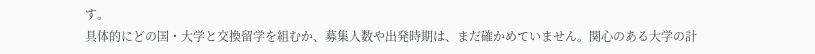す。
具体的にどの国・大学と交換留学を組むか、募集人数や出発時期は、まだ確かめていません。関心のある大学の計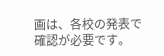画は、各校の発表で確認が必要です。